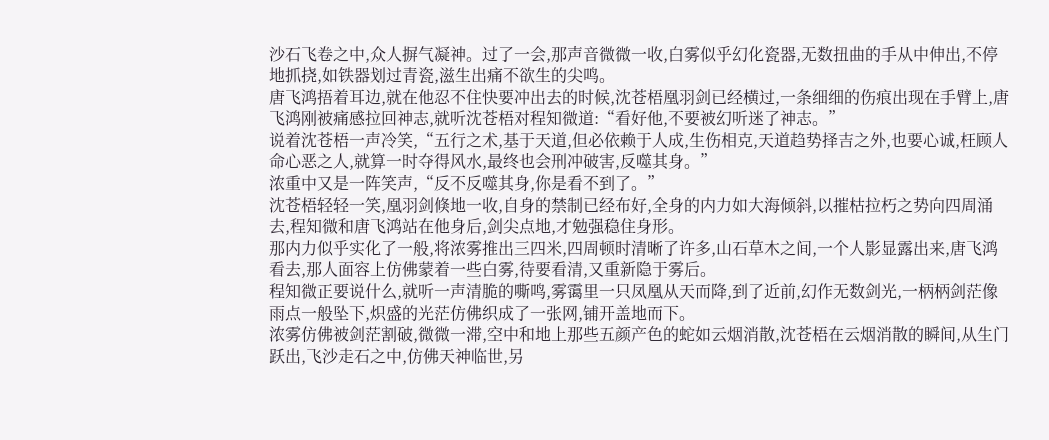沙石飞卷之中,众人摒气凝神。过了一会,那声音微微一收,白雾似乎幻化瓷器,无数扭曲的手从中伸出,不停地抓挠,如铁器划过青瓷,滋生出痛不欲生的尖鸣。
唐飞鸿捂着耳边,就在他忍不住快要冲出去的时候,沈苍梧凰羽剑已经横过,一条细细的伤痕出现在手臂上,唐飞鸿刚被痛感拉回神志,就听沈苍梧对程知微道:“看好他,不要被幻听迷了神志。”
说着沈苍梧一声冷笑,“五行之术,基于天道,但必依赖于人成,生伤相克,天道趋势择吉之外,也要心诚,枉顾人命心恶之人,就算一时夺得风水,最终也会刑冲破害,反噬其身。”
浓重中又是一阵笑声,“反不反噬其身,你是看不到了。”
沈苍梧轻轻一笑,凰羽剑倏地一收,自身的禁制已经布好,全身的内力如大海倾斜,以摧枯拉朽之势向四周涌去,程知微和唐飞鸿站在他身后,剑尖点地,才勉强稳住身形。
那内力似乎实化了一般,将浓雾推出三四米,四周顿时清晰了许多,山石草木之间,一个人影显露出来,唐飞鸿看去,那人面容上仿佛蒙着一些白雾,待要看清,又重新隐于雾后。
程知微正要说什么,就听一声清脆的嘶鸣,雾霭里一只凤凰从天而降,到了近前,幻作无数剑光,一柄柄剑茫像雨点一般坠下,炽盛的光茫仿佛织成了一张网,铺开盖地而下。
浓雾仿佛被剑茫割破,微微一滞,空中和地上那些五颜产色的蛇如云烟消散,沈苍梧在云烟消散的瞬间,从生门跃出,飞沙走石之中,仿佛天神临世,另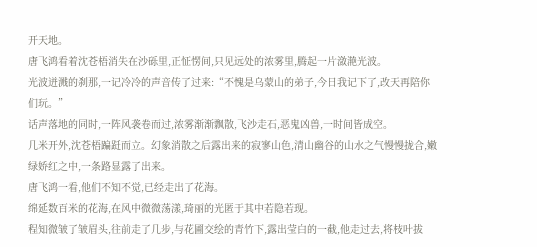开天地。
唐飞鸿看着沈苍梧消失在沙砾里,正怔愣间,只见远处的浓雾里,腾起一片潋滟光波。
光波迸溅的刹那,一记冷冷的声音传了过来:“不愧是乌蒙山的弟子,今日我记下了,改天再陪你们玩。”
话声落地的同时,一阵风袭卷而过,浓雾渐渐飘散,飞沙走石,恶鬼凶兽,一时间皆成空。
几米开外,沈苍梧蹁跹而立。幻象消散之后露出来的寂寥山色,清山幽谷的山水之气慢慢拢合,嫩绿娇红之中,一条路显露了出来。
唐飞鸿一看,他们不知不觉,已经走出了花海。
绵延数百米的花海,在风中微微荡漾,琦丽的光匿于其中若隐若现。
程知微皱了皱眉头,往前走了几步,与花圃交绘的青竹下,露出莹白的一截,他走过去,将枝叶拔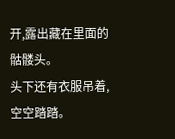开,露出藏在里面的骷髅头。
头下还有衣服吊着,空空踏踏。